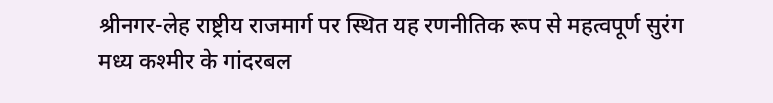श्रीनगर-लेह राष्ट्रीय राजमार्ग पर स्थित यह रणनीतिक रूप से महत्वपूर्ण सुरंग मध्य कश्मीर के गांदरबल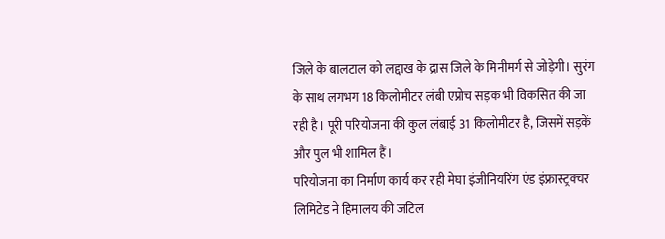जिले के बालटाल को लद्दाख के द्रास जिले के मिनीमर्ग से जोड़ेगी। सुरंग के साथ लगभग 18 किलोमीटर लंबी एप्रोच सड़क भी विकसित की जा रही है। पूरी परियोजना की कुल लंबाई 31 किलोमीटर है, जिसमें सड़कें और पुल भी शामिल हैं।
परियोजना का निर्माण कार्य कर रही मेघा इंजीनियरिंग एंड इंफ्रास्ट्रक्चर लिमिटेड ने हिमालय की जटिल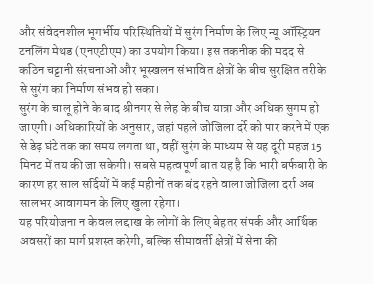और संवेदनशील भूगर्भीय परिस्थितियों में सुरंग निर्माण के लिए न्यू ऑस्ट्रियन टनलिंग मेथड (एनएटीएम) का उपयोग किया। इस तकनीक की मदद से कठिन चट्टानी संरचनाओं और भूस्खलन संभावित क्षेत्रों के बीच सुरक्षित तरीके से सुरंग का निर्माण संभव हो सका।
सुरंग के चालू होने के बाद श्रीनगर से लेह के बीच यात्रा और अधिक सुगम हो जाएगी। अधिकारियों के अनुसार, जहां पहले जोजिला दर्रे को पार करने में एक से डेढ़ घंटे तक का समय लगता था, वहीं सुरंग के माध्यम से यह दूरी महज 15 मिनट में तय की जा सकेगी। सबसे महत्वपूर्ण बात यह है कि भारी बर्फबारी के कारण हर साल सर्दियों में कई महीनों तक बंद रहने वाला जोजिला दर्रा अब सालभर आवागमन के लिए खुला रहेगा।
यह परियोजना न केवल लद्दाख के लोगों के लिए बेहतर संपर्क और आर्थिक अवसरों का मार्ग प्रशस्त करेगी, बल्कि सीमावर्ती क्षेत्रों में सेना की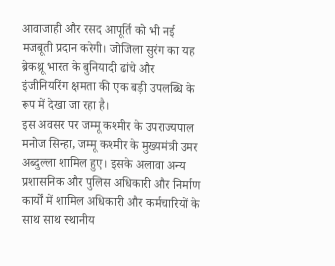आवाजाही और रसद आपूर्ति को भी नई मजबूती प्रदान करेगी। जोजिला सुरंग का यह ब्रेकथ्रू भारत के बुनियादी ढांचे और इंजीनियरिंग क्षमता की एक बड़ी उपलब्धि के रूप में देखा जा रहा है।
इस अवसर पर जम्मू कश्मीर के उपराज्यपाल मनोज सिन्हा, जम्मू कश्मीर के मुख्यमंत्री उमर अब्दुल्ला शामिल हुए। इसके अलावा अन्य प्रशासनिक और पुलिस अधिकारी और निर्माण कार्यों में शामिल अधिकारी और कर्मचारियों के साथ साथ स्थानीय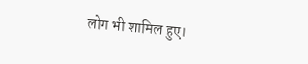लोग भी शामिल हुए।